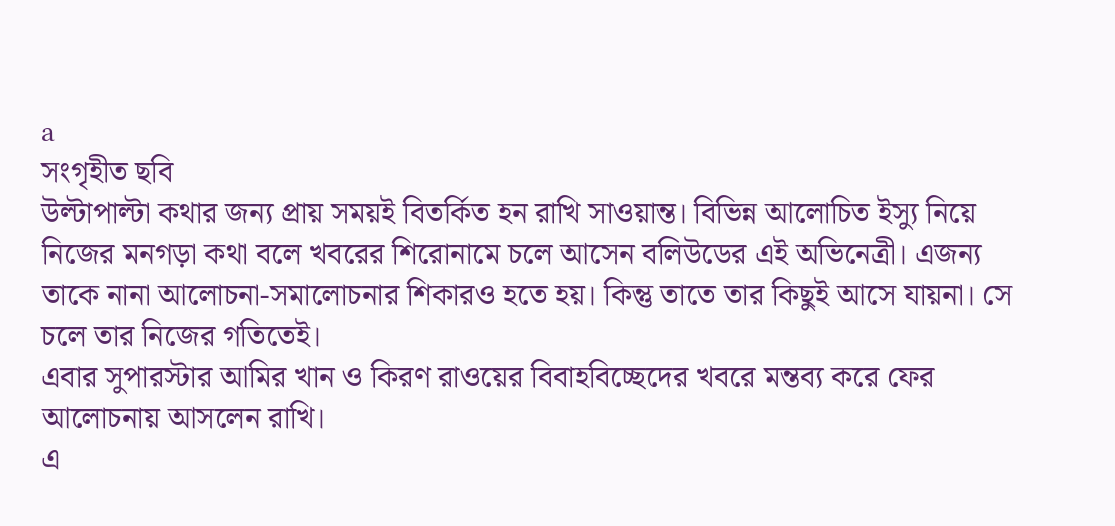a
সংগৃহীত ছবি
উল্টাপাল্টা কথার জন্য প্রায় সময়ই বিতর্কিত হন রাখি সাওয়ান্ত। বিভিন্ন আলোচিত ইস্যু নিয়ে নিজের মনগড়া কথা বলে খবরের শিরোনামে চলে আসেন বলিউডের এই অভিনেত্রী। এজন্য তাকে নানা আলোচনা-সমালোচনার শিকারও হতে হয়। কিন্তু তাতে তার কিছুই আসে যায়না। সে চলে তার নিজের গতিতেই।
এবার সুপারস্টার আমির খান ও কিরণ রাওয়ের বিবাহবিচ্ছেদের খবরে মন্তব্য করে ফের আলোচনায় আসলেন রাখি।
এ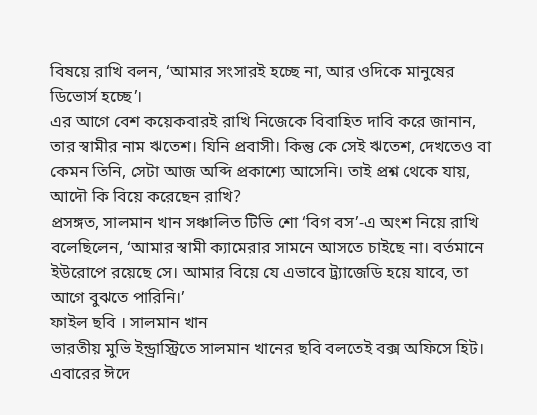বিষয়ে রাখি বলন, ‘আমার সংসারই হচ্ছে না, আর ওদিকে মানুষের ডিভোর্স হচ্ছে’।
এর আগে বেশ কয়েকবারই রাখি নিজেকে বিবাহিত দাবি করে জানান, তার স্বামীর নাম ঋতেশ। যিনি প্রবাসী। কিন্তু কে সেই ঋতেশ, দেখতেও বা কেমন তিনি, সেটা আজ অব্দি প্রকাশ্যে আসেনি। তাই প্রশ্ন থেকে যায়, আদৌ কি বিয়ে করেছেন রাখি?
প্রসঙ্গত, সালমান খান সঞ্চালিত টিভি শো ‘বিগ বস’-এ অংশ নিয়ে রাখি বলেছিলেন, ‘আমার স্বামী ক্যামেরার সামনে আসতে চাইছে না। বর্তমানে ইউরোপে রয়েছে সে। আমার বিয়ে যে এভাবে ট্র্যাজেডি হয়ে যাবে, তা আগে বুঝতে পারিনি।’
ফাইল ছবি । সালমান খান
ভারতীয় মুভি ইন্ড্রাস্ট্রিতে সালমান খানের ছবি বলতেই বক্স অফিসে হিট। এবারের ঈদে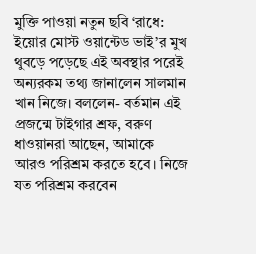মুক্তি পাওয়া নতুন ছবি ‘রাধে: ইয়োর মোস্ট ওয়ান্টেড ভাই’র মুখ থুবড়ে পড়েছে এই অবস্থার পরেই অন্যরকম তথ্য জানালেন সালমান খান নিজে। বললেন- বর্তমান এই প্রজন্মে টাইগার শ্রফ, বরুণ ধাওয়ানরা আছেন, আমাকে আরও পরিশ্রম করতে হবে। নিজে যত পরিশ্রম করবেন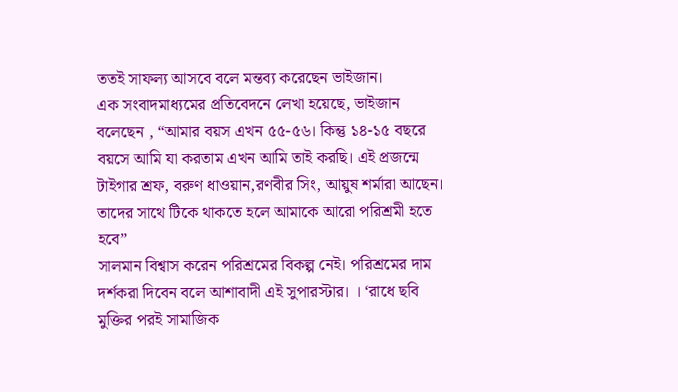ততই সাফল্য আসবে বলে মন্তব্য করেছেন ভাইজান।
এক সংবাদমাধ্যমের প্রতিবেদনে লেখা হয়েছে, ভাইজান বলেছেন , “আমার বয়স এখন ৫৫-৫৬। কিন্তু ১৪-১৫ বছরে বয়সে আমি যা করতাম এখন আমি তাই করছি। এই প্রজন্মে টাইগার শ্রফ, বরুণ ধাওয়ান,রণবীর সিং, আয়ুষ শর্মারা আছেন। তাদের সাথে টিকে থাকতে হলে আমাকে আরো পরিশ্রমী হতে হবে”
সালমান বিশ্বাস করেন পরিশ্রমের বিকল্প নেই। পরিশ্রমের দাম দর্শকরা দিবেন বলে আশাবাদী এই সুপারস্টার। । ‘রাধে ছবি মুক্তির পরই সামাজিক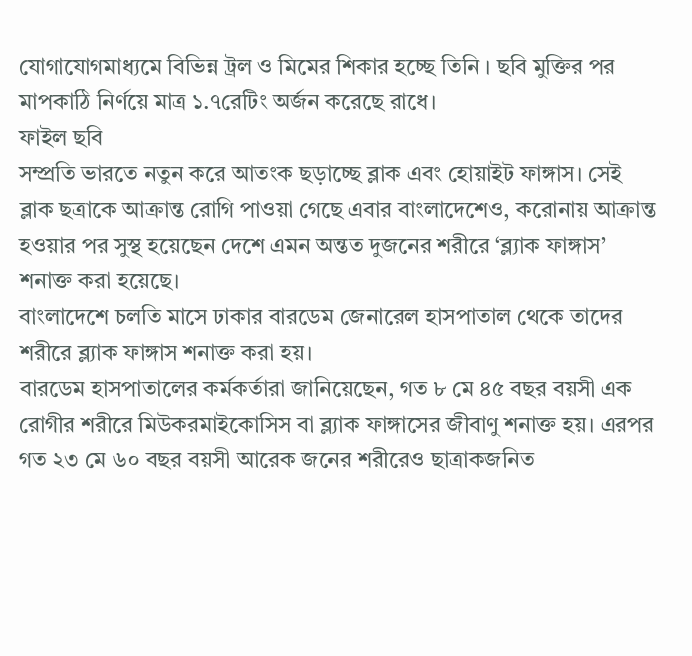যোগাযোগমাধ্যমে বিভিন্ন ট্রল ও মিমের শিকার হচ্ছে তিনি । ছবি মুক্তির পর মাপকাঠি নির্ণয়ে মাত্র ১.৭রেটিং অর্জন করেছে রাধে।
ফাইল ছবি
সম্প্রতি ভারতে নতুন করে আতংক ছড়াচ্ছে ব্লাক এবং হোয়াইট ফাঙ্গাস। সেই ব্লাক ছত্রাকে আক্রান্ত রোগি পাওয়া গেছে এবার বাংলাদেশেও, করোনায় আক্রান্ত হওয়ার পর সুস্থ হয়েছেন দেশে এমন অন্তত দুজনের শরীরে ‘ব্ল্যাক ফাঙ্গাস’ শনাক্ত করা হয়েছে।
বাংলাদেশে চলতি মাসে ঢাকার বারডেম জেনারেল হাসপাতাল থেকে তাদের শরীরে ব্ল্যাক ফাঙ্গাস শনাক্ত করা হয়।
বারডেম হাসপাতালের কর্মকর্তারা জানিয়েছেন, গত ৮ মে ৪৫ বছর বয়সী এক রোগীর শরীরে মিউকরমাইকোসিস বা ব্ল্যাক ফাঙ্গাসের জীবাণু শনাক্ত হয়। এরপর গত ২৩ মে ৬০ বছর বয়সী আরেক জনের শরীরেও ছাত্রাকজনিত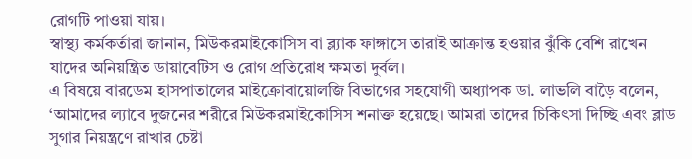রোগটি পাওয়া যায়।
স্বাস্থ্য কর্মকর্তারা জানান, মিউকরমাইকোসিস বা ব্ল্যাক ফাঙ্গাসে তারাই আক্রান্ত হওয়ার ঝুঁকি বেশি রাখেন যাদের অনিয়ন্ত্রিত ডায়াবেটিস ও রোগ প্রতিরোধ ক্ষমতা দুর্বল।
এ বিষয়ে বারডেম হাসপাতালের মাইক্রোবায়োলজি বিভাগের সহযোগী অধ্যাপক ডা. লাভলি বাড়ৈ বলেন, ‘আমাদের ল্যাবে দুজনের শরীরে মিউকরমাইকোসিস শনাক্ত হয়েছে। আমরা তাদের চিকিৎসা দিচ্ছি এবং ব্লাড সুগার নিয়ন্ত্রণে রাখার চেষ্টা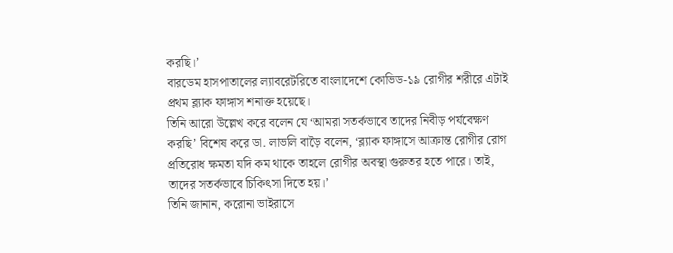করছি।’
বারডেম হাসপাতালের ল্যাবরেটরিতে বাংলাদেশে কোভিড-১৯ রোগীর শরীরে এটাই প্রথম ব্ল্যাক ফাঙ্গাস শনাক্ত হয়েছে।
তিনি আরো উল্লেখ করে বলেন যে ‘আমরা সতর্কভাবে তাদের নিবীড় পর্যবেক্ষণ করছি’ বিশেষ করে ডা. লাভলি বাড়ৈ বলেন, ‘ব্ল্যাক ফাঙ্গাসে আক্রান্ত রোগীর রোগ প্রতিরোধ ক্ষমতা যদি কম থাকে তাহলে রোগীর অবস্থা গুরুতর হতে পারে। তাই, তাদের সতর্কভাবে চিকিৎসা দিতে হয়।’
তিনি জানান, করোনা ভাইরাসে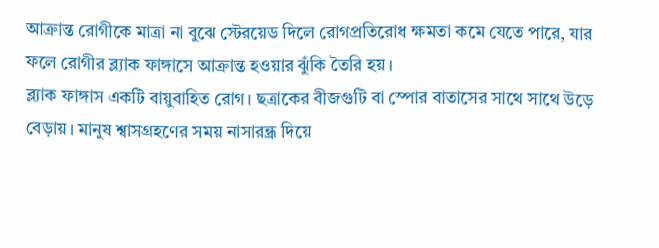আক্রান্ত রোগীকে মাত্রা না বুঝে স্টেরয়েড দিলে রোগপ্রতিরোধ ক্ষমতা কমে যেতে পারে, যার ফলে রোগীর ব্ল্যাক ফাঙ্গাসে আক্রান্ত হওয়ার ঝুঁকি তৈরি হয়।
ব্ল্যাক ফাঙ্গাস একটি বায়ুবাহিত রোগ। ছত্রাকের বীজগুটি বা স্পোর বাতাসের সাথে সাথে উড়ে বেড়ায়। মানুষ শ্বাসগ্রহণের সময় নাসারন্ধ্র দিয়ে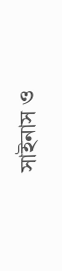সাইনাস ও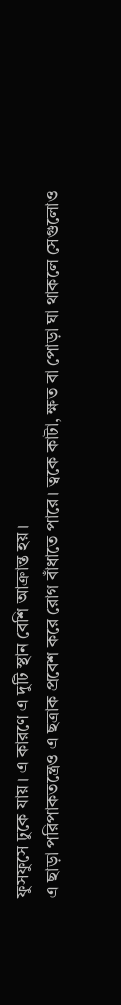ফুসফুসে ঢুকে যায়। এ কারণে এ দুটি স্থান বেশি আক্রান্ত হয়।
এ ছাড়া পরিপাকতন্ত্রেও এ ছত্রাক প্রবেশ করে রোগ বাঁধাতে পারে। ত্বকে কাটা, ক্ষত বা পোড়া ঘা থাকলে সেগুলোও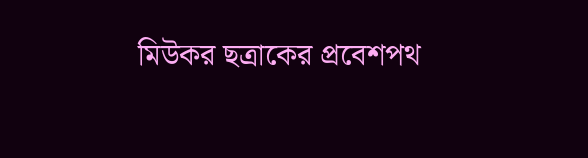মিউকর ছত্রাকের প্রবেশপথ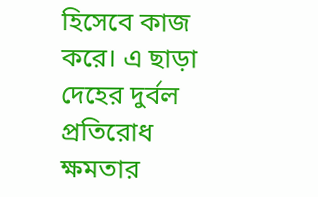হিসেবে কাজ করে। এ ছাড়া দেহের দুর্বল প্রতিরোধ ক্ষমতার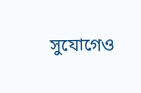সুযোগেও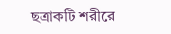ছত্রাকটি শরীরে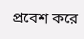প্রবেশ করে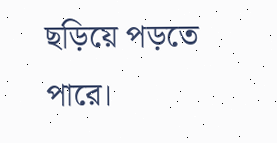ছড়িয়ে পড়তে পারে।